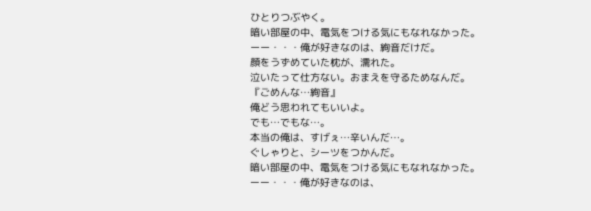ひとりつぶやく。
暗い部屋の中、電気をつける気にもなれなかった。
ーー・・・俺が好きなのは、絢音だけだ。
顔をうずめていた枕が、濡れた。
泣いたって仕方ない。おまえを守るためなんだ。
『ごめんな…絢音』
俺どう思われてもいいよ。
でも…でもな…。
本当の俺は、すげぇ…辛いんだ…。
ぐしゃりと、シーツをつかんだ。
暗い部屋の中、電気をつける気にもなれなかった。
ーー・・・俺が好きなのは、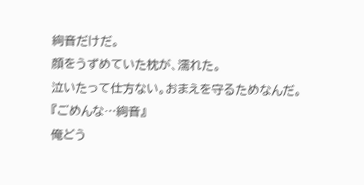絢音だけだ。
顔をうずめていた枕が、濡れた。
泣いたって仕方ない。おまえを守るためなんだ。
『ごめんな…絢音』
俺どう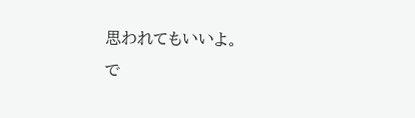思われてもいいよ。
で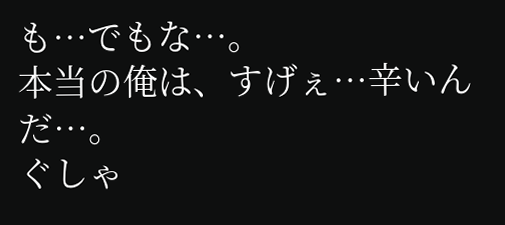も…でもな…。
本当の俺は、すげぇ…辛いんだ…。
ぐしゃ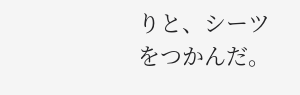りと、シーツをつかんだ。